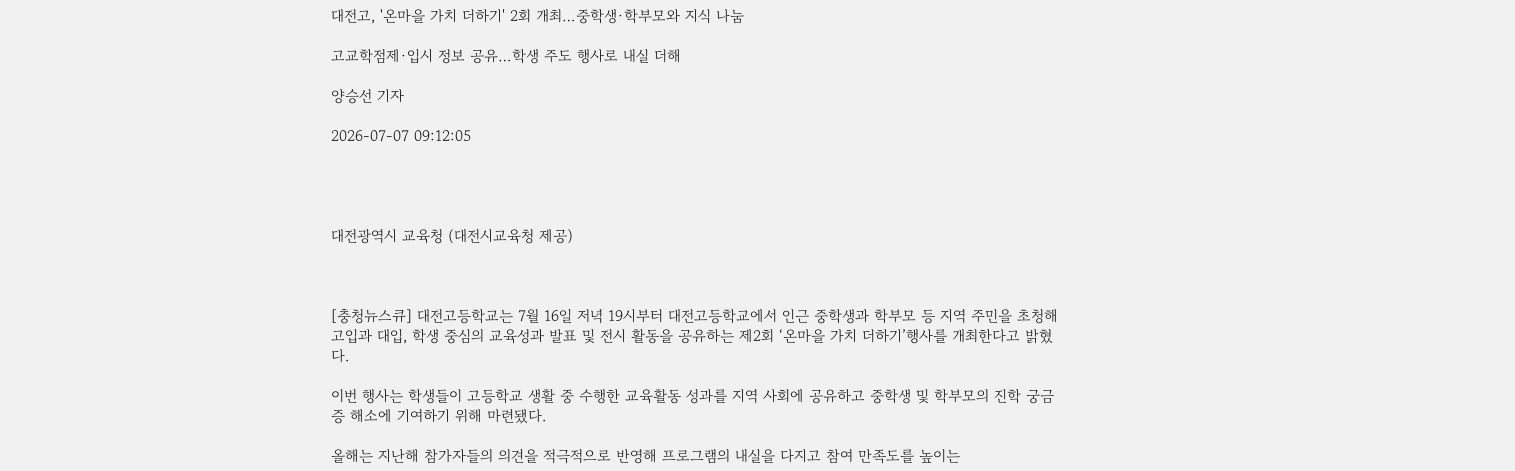대전고, '온마을 가치 더하기' 2회 개최…중학생·학부모와 지식 나눔

고교학점제·입시 정보 공유…학생 주도 행사로 내실 더해

양승선 기자

2026-07-07 09:12:05




대전광역시 교육청 (대전시교육청 제공)



[충청뉴스큐] 대전고등학교는 7월 16일 저녁 19시부터 대전고등학교에서 인근 중학생과 학부모 등 지역 주민을 초청해 고입과 대입, 학생 중심의 교육성과 발표 및 전시 활동을 공유하는 제2회 ‘온마을 가치 더하기’행사를 개최한다고 밝혔다.

이번 행사는 학생들이 고등학교 생활 중 수행한 교육활동 성과를 지역 사회에 공유하고 중학생 및 학부모의 진학 궁금증 해소에 기여하기 위해 마련됐다.

올해는 지난해 참가자들의 의견을 적극적으로 반영해 프로그램의 내실을 다지고 참여 만족도를 높이는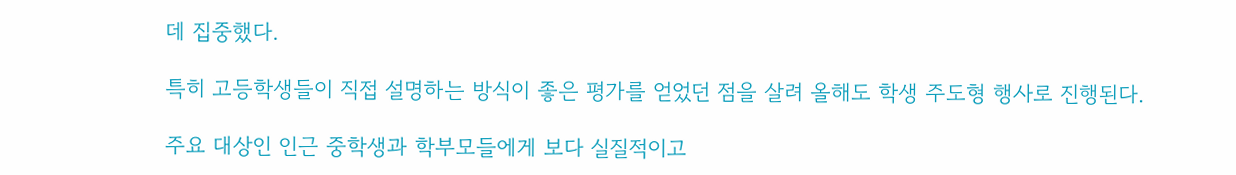데 집중했다.

특히 고등학생들이 직접 설명하는 방식이 좋은 평가를 얻었던 점을 살려 올해도 학생 주도형 행사로 진행된다.

주요 대상인 인근 중학생과 학부모들에게 보다 실질적이고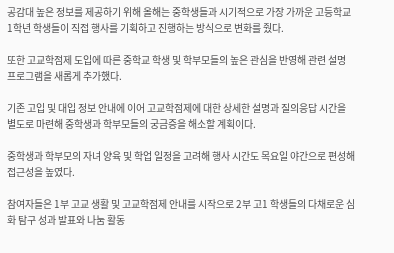공감대 높은 정보를 제공하기 위해 올해는 중학생들과 시기적으로 가장 가까운 고등학교 1학년 학생들이 직접 행사를 기획하고 진행하는 방식으로 변화를 줬다.

또한 고교학점제 도입에 따른 중학교 학생 및 학부모들의 높은 관심을 반영해 관련 설명 프로그램을 새롭게 추가했다.

기존 고입 및 대입 정보 안내에 이어 고교학점제에 대한 상세한 설명과 질의응답 시간을 별도로 마련해 중학생과 학부모들의 궁금증을 해소할 계획이다.

중학생과 학부모의 자녀 양육 및 학업 일정을 고려해 행사 시간도 목요일 야간으로 편성해 접근성을 높였다.

참여자들은 1부 고교 생활 및 고교학점제 안내를 시작으로 2부 고1 학생들의 다채로운 심화 탐구 성과 발표와 나눔 활동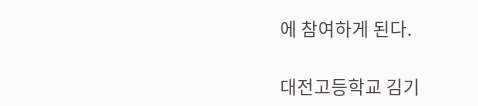에 참여하게 된다.

대전고등학교 김기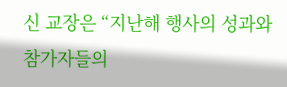신 교장은 “지난해 행사의 성과와 참가자들의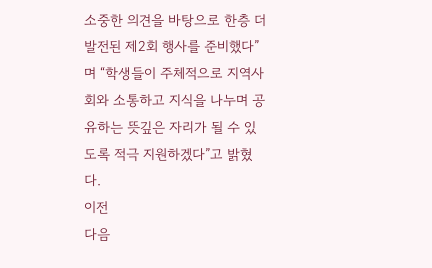소중한 의견을 바탕으로 한층 더 발전된 제2회 행사를 준비했다”며 “학생들이 주체적으로 지역사회와 소통하고 지식을 나누며 공유하는 뜻깊은 자리가 될 수 있도록 적극 지원하겠다”고 밝혔다.
이전
다음